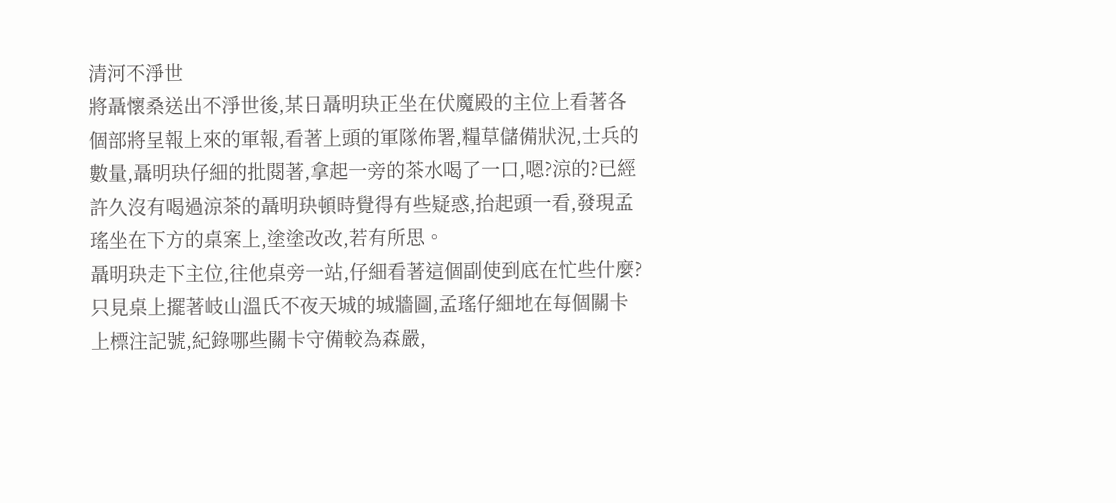清河不淨世
將聶懷桑送出不淨世後,某日聶明玦正坐在伏魔殿的主位上看著各個部將呈報上來的軍報,看著上頭的軍隊佈署,糧草儲備狀況,士兵的數量,聶明玦仔細的批閱著,拿起一旁的茶水喝了一口,嗯?涼的?已經許久沒有喝過涼茶的聶明玦頓時覺得有些疑惑,抬起頭一看,發現孟瑤坐在下方的桌案上,塗塗改改,若有所思。
聶明玦走下主位,往他桌旁一站,仔細看著這個副使到底在忙些什麼?只見桌上擺著岐山溫氏不夜天城的城牆圖,孟瑤仔細地在每個關卡上標注記號,紀錄哪些關卡守備較為森嚴,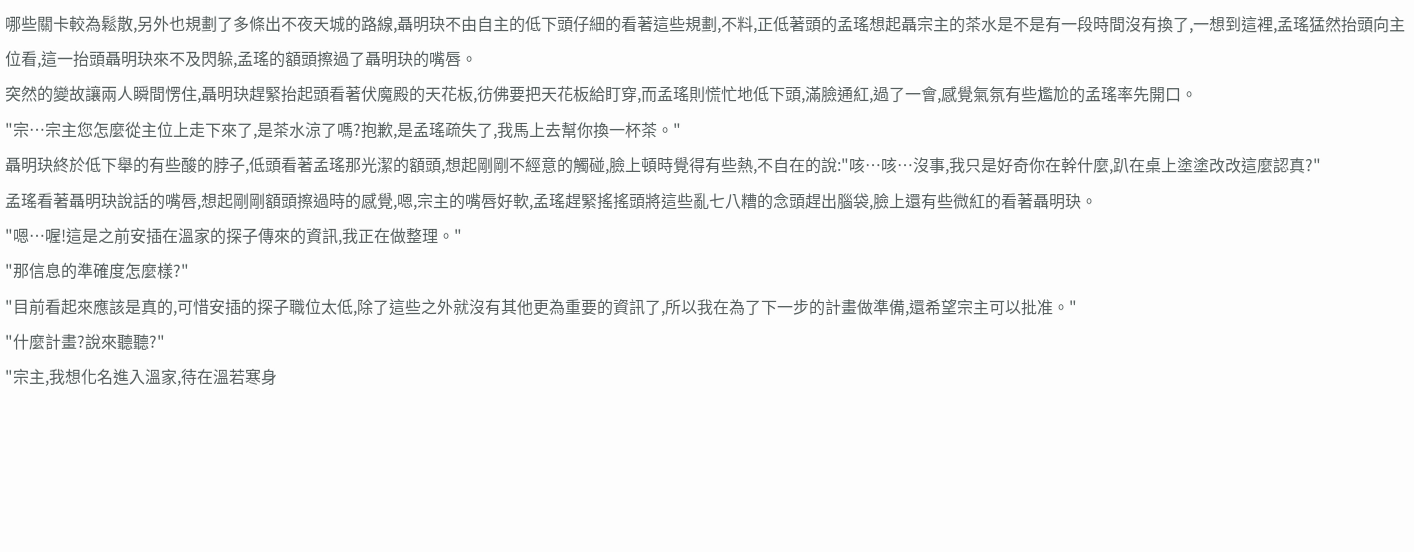哪些關卡較為鬆散,另外也規劃了多條出不夜天城的路線,聶明玦不由自主的低下頭仔細的看著這些規劃,不料,正低著頭的孟瑤想起聶宗主的茶水是不是有一段時間沒有換了,一想到這裡,孟瑤猛然抬頭向主位看,這一抬頭聶明玦來不及閃躲,孟瑤的額頭擦過了聶明玦的嘴唇。
突然的變故讓兩人瞬間愣住,聶明玦趕緊抬起頭看著伏魔殿的天花板,彷佛要把天花板給盯穿,而孟瑤則慌忙地低下頭,滿臉通紅,過了一會,感覺氣氛有些尷尬的孟瑤率先開口。
"宗…宗主您怎麼從主位上走下來了,是茶水涼了嗎?抱歉,是孟瑤疏失了,我馬上去幫你換一杯茶。"
聶明玦終於低下舉的有些酸的脖子,低頭看著孟瑤那光潔的額頭,想起剛剛不經意的觸碰,臉上頓時覺得有些熱,不自在的說:"咳…咳…沒事,我只是好奇你在幹什麼,趴在桌上塗塗改改這麼認真?"
孟瑤看著聶明玦說話的嘴唇,想起剛剛額頭擦過時的感覺,嗯,宗主的嘴唇好軟,孟瑤趕緊搖搖頭將這些亂七八糟的念頭趕出腦袋,臉上還有些微紅的看著聶明玦。
"嗯…喔!這是之前安插在溫家的探子傳來的資訊,我正在做整理。"
"那信息的準確度怎麼樣?"
"目前看起來應該是真的,可惜安插的探子職位太低,除了這些之外就沒有其他更為重要的資訊了,所以我在為了下一步的計畫做準備,還希望宗主可以批准。"
"什麼計畫?說來聽聽?"
"宗主,我想化名進入溫家,待在溫若寒身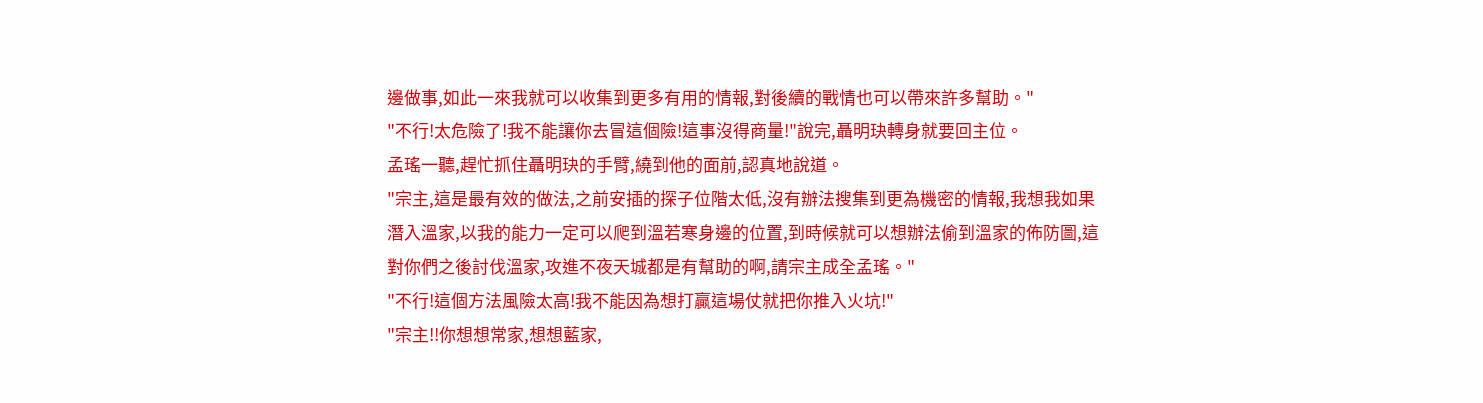邊做事,如此一來我就可以收集到更多有用的情報,對後續的戰情也可以帶來許多幫助。"
"不行!太危險了!我不能讓你去冒這個險!這事沒得商量!"說完,聶明玦轉身就要回主位。
孟瑤一聽,趕忙抓住聶明玦的手臂,繞到他的面前,認真地說道。
"宗主,這是最有效的做法,之前安插的探子位階太低,沒有辦法搜集到更為機密的情報,我想我如果潛入溫家,以我的能力一定可以爬到溫若寒身邊的位置,到時候就可以想辦法偷到溫家的佈防圖,這對你們之後討伐溫家,攻進不夜天城都是有幫助的啊,請宗主成全孟瑤。"
"不行!這個方法風險太高!我不能因為想打贏這場仗就把你推入火坑!"
"宗主!!你想想常家,想想藍家,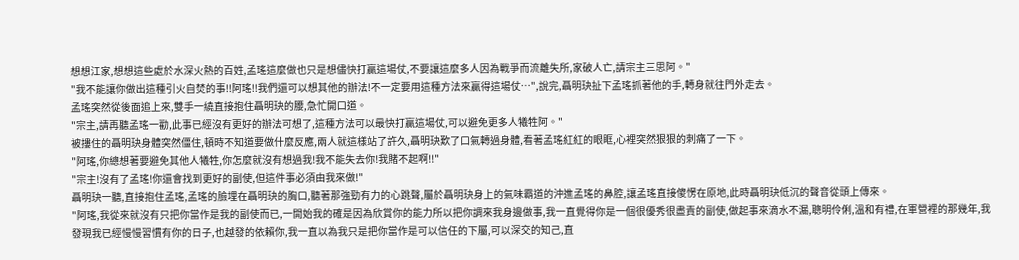想想江家,想想這些處於水深火熱的百姓,孟瑤這麼做也只是想儘快打贏這場仗,不要讓這麼多人因為戰爭而流離失所,家破人亡,請宗主三思阿。"
"我不能讓你做出這種引火自焚的事!!阿瑤!!我們還可以想其他的辦法!不一定要用這種方法來贏得這場仗…",說完,聶明玦扯下孟瑤抓著他的手,轉身就往門外走去。
孟瑤突然從後面追上來,雙手一繞直接抱住聶明玦的腰,急忙開口道。
"宗主,請再聽孟瑤一勸,此事已經沒有更好的辦法可想了,這種方法可以最快打贏這場仗,可以避免更多人犧牲阿。"
被摟住的聶明玦身體突然僵住,頓時不知道要做什麼反應,兩人就這樣站了許久,聶明玦歎了口氣轉過身體,看著孟瑤紅紅的眼眶,心裡突然狠狠的刺痛了一下。
"阿瑤,你總想著要避免其他人犧牲,你怎麼就沒有想過我!我不能失去你!我賭不起啊!!"
"宗主!沒有了孟瑤!你還會找到更好的副使,但這件事必須由我來做!"
聶明玦一聽,直接抱住孟瑤,孟瑤的臉埋在聶明玦的胸口,聽著那強勁有力的心跳聲,屬於聶明玦身上的氣味霸道的沖進孟瑤的鼻腔,讓孟瑤直接傻愣在原地,此時聶明玦低沉的聲音從頭上傳來。
"阿瑤,我從來就沒有只把你當作是我的副使而已,一開始我的確是因為欣賞你的能力所以把你調來我身邊做事,我一直覺得你是一個很優秀很盡責的副使,做起事來滴水不漏,聰明伶俐,溫和有禮,在軍營裡的那幾年,我發現我已經慢慢習慣有你的日子,也越發的依賴你,我一直以為我只是把你當作是可以信任的下屬,可以深交的知己,直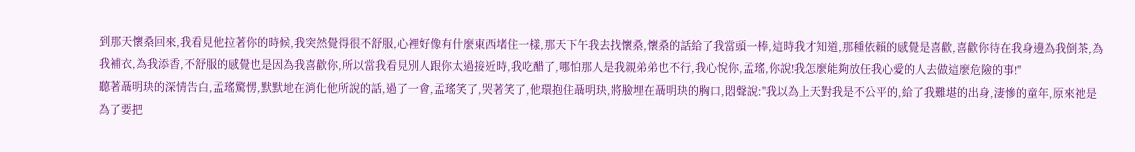到那天懷桑回來,我看見他拉著你的時候,我突然覺得很不舒服,心裡好像有什麼東西堵住一樣,那天下午我去找懷桑,懷桑的話給了我當頭一棒,這時我才知道,那種依賴的感覺是喜歡,喜歡你待在我身邊為我倒茶,為我補衣,為我添香,不舒服的感覺也是因為我喜歡你,所以當我看見別人跟你太過接近時,我吃醋了,哪怕那人是我親弟弟也不行,我心悅你,孟瑤,你說!我怎麼能夠放任我心愛的人去做這麼危險的事!"
聽著聶明玦的深情告白,孟瑤驚愣,默默地在消化他所說的話,過了一會,孟瑤笑了,哭著笑了,他環抱住聶明玦,將臉埋在聶明玦的胸口,悶聲說:"我以為上天對我是不公平的,給了我難堪的出身,淒慘的童年,原來祂是為了要把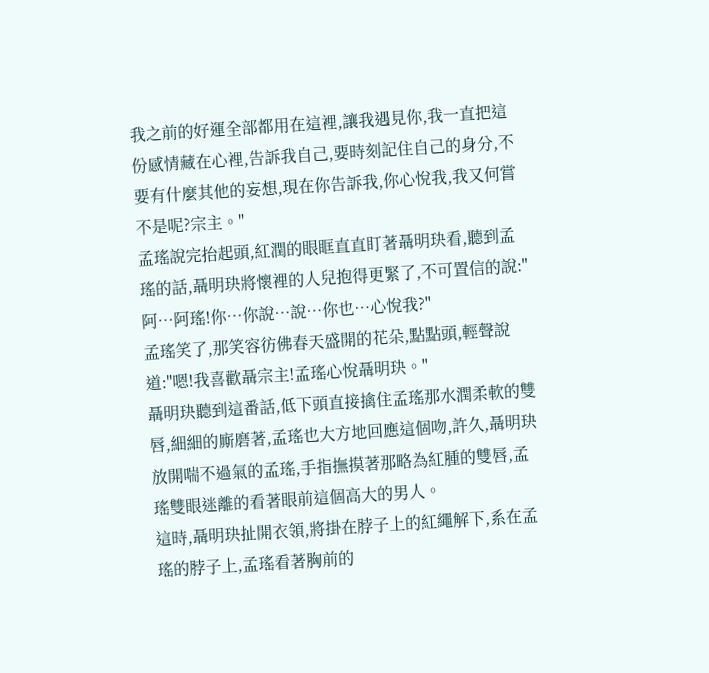我之前的好運全部都用在這裡,讓我遇見你,我一直把這份感情藏在心裡,告訴我自己,要時刻記住自己的身分,不要有什麼其他的妄想,現在你告訴我,你心悅我,我又何嘗不是呢?宗主。"
孟瑤說完抬起頭,紅潤的眼眶直直盯著聶明玦看,聽到孟瑤的話,聶明玦將懷裡的人兒抱得更緊了,不可置信的說:"阿…阿瑤!你…你說…說…你也…心悅我?"
孟瑤笑了,那笑容彷佛春天盛開的花朵,點點頭,輕聲說道:"嗯!我喜歡聶宗主!孟瑤心悅聶明玦。"
聶明玦聽到這番話,低下頭直接擒住孟瑤那水潤柔軟的雙唇,細細的廝磨著,孟瑤也大方地回應這個吻,許久,聶明玦放開喘不過氣的孟瑤,手指撫摸著那略為紅腫的雙唇,孟瑤雙眼迷離的看著眼前這個高大的男人。
這時,聶明玦扯開衣領,將掛在脖子上的紅繩解下,系在孟瑤的脖子上,孟瑤看著胸前的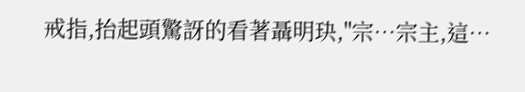戒指,抬起頭驚訝的看著聶明玦,"宗…宗主,這…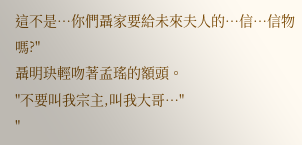這不是…你們聶家要給未來夫人的…信…信物嗎?"
聶明玦輕吻著孟瑤的額頭。
"不要叫我宗主,叫我大哥…"
"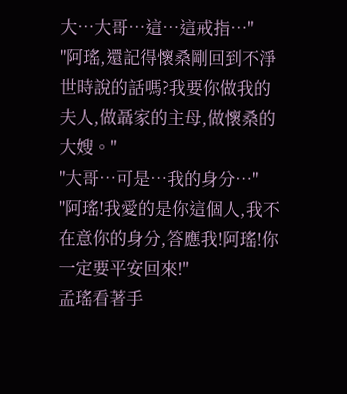大…大哥…這…這戒指…"
"阿瑤,還記得懷桑剛回到不淨世時說的話嗎?我要你做我的夫人,做聶家的主母,做懷桑的大嫂。"
"大哥…可是…我的身分…"
"阿瑤!我愛的是你這個人,我不在意你的身分,答應我!阿瑤!你一定要平安回來!"
孟瑤看著手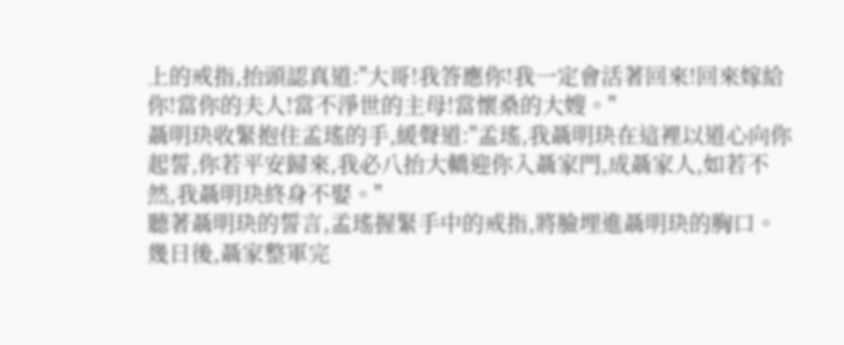上的戒指,抬頭認真道:"大哥!我答應你!我一定會活著回來!回來嫁給你!當你的夫人!當不淨世的主母!當懷桑的大嫂。"
聶明玦收緊抱住孟瑤的手,緩聲道:"孟瑤,我聶明玦在這裡以道心向你起誓,你若平安歸來,我必八抬大轎迎你入聶家門,成聶家人,如若不然,我聶明玦終身不娶。"
聽著聶明玦的誓言,孟瑤握緊手中的戒指,將臉埋進聶明玦的胸口。
幾日後,聶家整軍完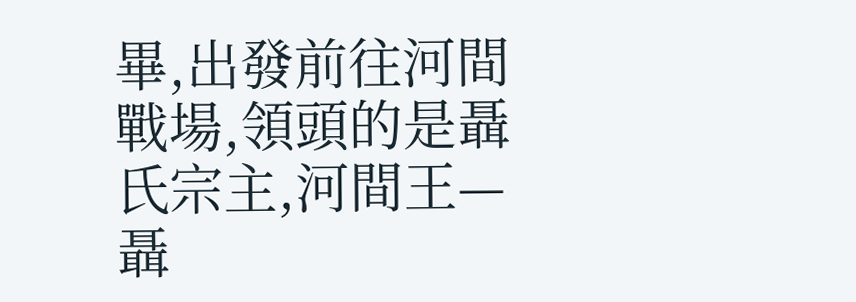畢,出發前往河間戰場,領頭的是聶氏宗主,河間王—聶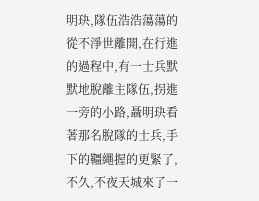明玦,隊伍浩浩蕩蕩的從不淨世離開,在行進的過程中,有一士兵默默地脫離主隊伍,拐進一旁的小路,聶明玦看著那名脫隊的士兵,手下的韁繩握的更緊了,不久,不夜天城來了一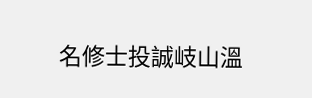名修士投誠岐山溫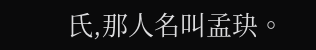氏,那人名叫孟玦。